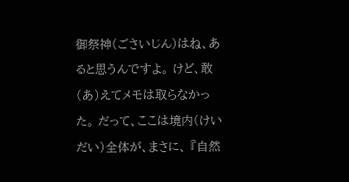御祭神(ごさいじん)はね、あると思うんですよ。 けど、敢(あ)えてメモは取らなかった。 だって、ここは境内(けいだい)全体が、まさに、 『自然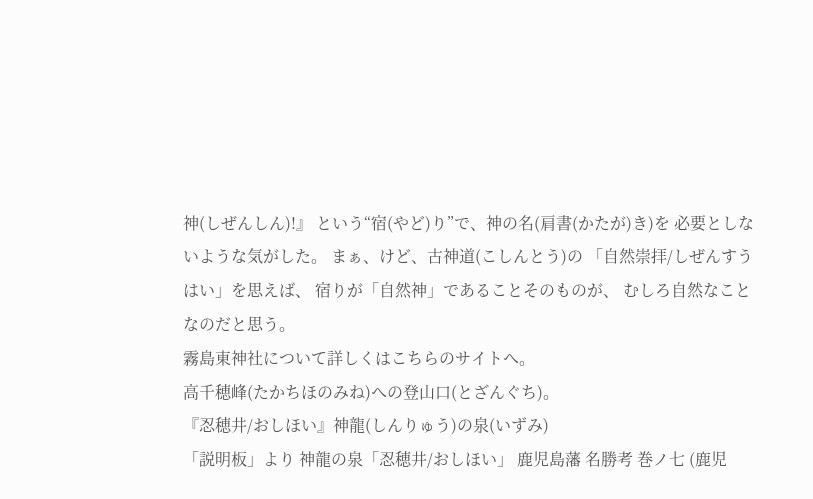神(しぜんしん)!』 という“宿(やど)り”で、神の名(肩書(かたが)き)を 必要としないような気がした。 まぁ、けど、古神道(こしんとう)の 「自然崇拝/しぜんすうはい」を思えば、 宿りが「自然神」であることそのものが、 むしろ自然なことなのだと思う。
霧島東神社について詳しくはこちらのサイトへ。
高千穂峰(たかちほのみね)への登山口(とざんぐち)。
『忍穂井/おしほい』神龍(しんりゅう)の泉(いずみ)
「説明板」より 神龍の泉「忍穂井/おしほい」 鹿児島藩 名勝考 巻ノ七 (鹿児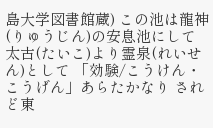島大学図書館蔵) この池は龍神(りゅうじん)の安息池にして 太古(たいこ)より霊泉(れいせん)として 「効験/こうけん・こうげん」あらたかなり されど東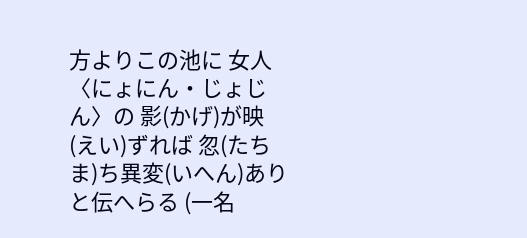方よりこの池に 女人〈にょにん・じょじん〉の 影(かげ)が映(えい)ずれば 忽(たちま)ち異変(いへん)ありと伝へらる (一名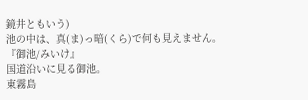鏡井ともいう)
池の中は、真(ま)っ暗(くら)で何も見えません。
『御池/みいけ』
国道沿いに見る御池。
東霧島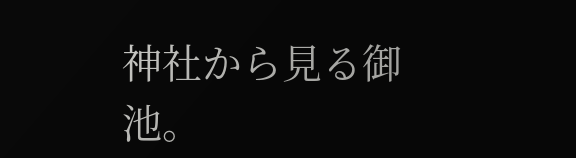神社から見る御池。